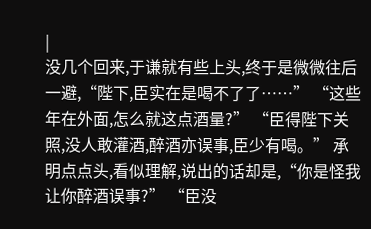|
没几个回来,于谦就有些上头,终于是微微往后一避,“陛下,臣实在是喝不了了……” “这些年在外面,怎么就这点酒量?” “臣得陛下关照,没人敢灌酒,醉酒亦误事,臣少有喝。” 承明点点头,看似理解,说出的话却是,“你是怪我让你醉酒误事?” “臣没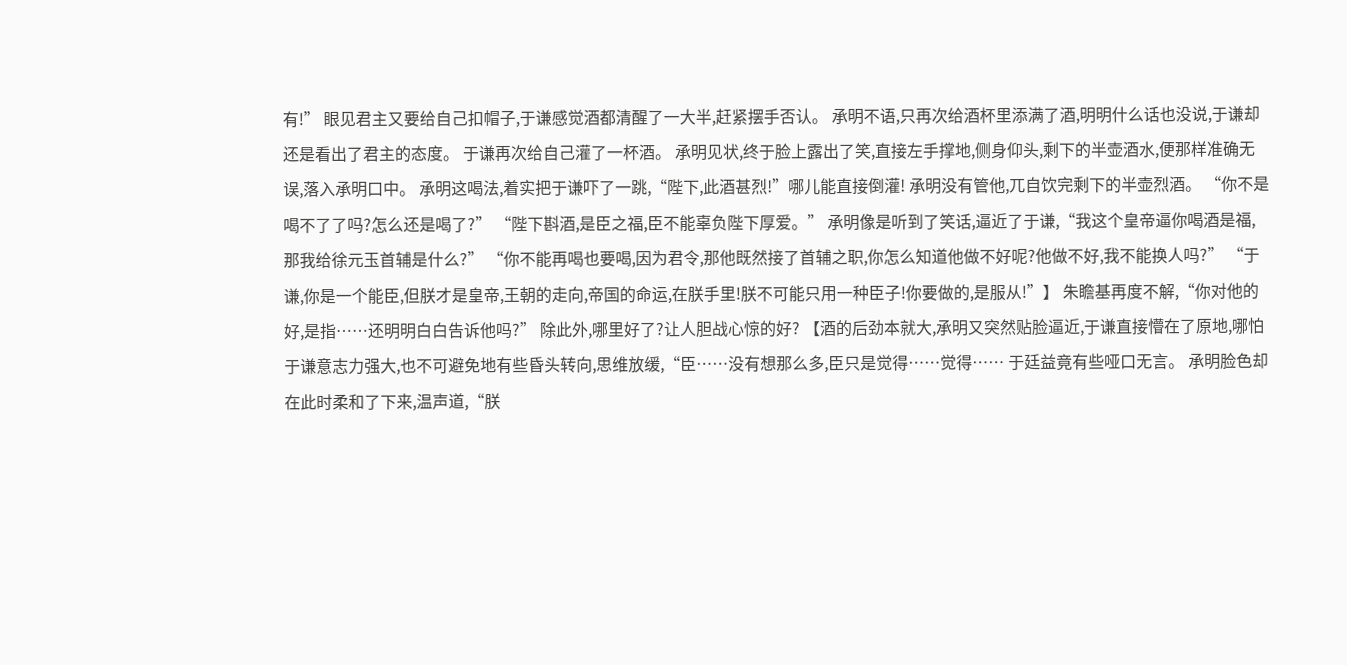有!” 眼见君主又要给自己扣帽子,于谦感觉酒都清醒了一大半,赶紧摆手否认。 承明不语,只再次给酒杯里添满了酒,明明什么话也没说,于谦却还是看出了君主的态度。 于谦再次给自己灌了一杯酒。 承明见状,终于脸上露出了笑,直接左手撑地,侧身仰头,剩下的半壶酒水,便那样准确无误,落入承明口中。 承明这喝法,着实把于谦吓了一跳,“陛下,此酒甚烈!”哪儿能直接倒灌! 承明没有管他,兀自饮完剩下的半壶烈酒。 “你不是喝不了了吗?怎么还是喝了?” “陛下斟酒,是臣之福,臣不能辜负陛下厚爱。” 承明像是听到了笑话,逼近了于谦,“我这个皇帝逼你喝酒是福,那我给徐元玉首辅是什么?” “你不能再喝也要喝,因为君令,那他既然接了首辅之职,你怎么知道他做不好呢?他做不好,我不能换人吗?” “于谦,你是一个能臣,但朕才是皇帝,王朝的走向,帝国的命运,在朕手里!朕不可能只用一种臣子!你要做的,是服从!”】 朱瞻基再度不解,“你对他的好,是指……还明明白白告诉他吗?” 除此外,哪里好了?让人胆战心惊的好? 【酒的后劲本就大,承明又突然贴脸逼近,于谦直接懵在了原地,哪怕于谦意志力强大,也不可避免地有些昏头转向,思维放缓,“臣……没有想那么多,臣只是觉得……觉得…… 于廷益竟有些哑口无言。 承明脸色却在此时柔和了下来,温声道,“朕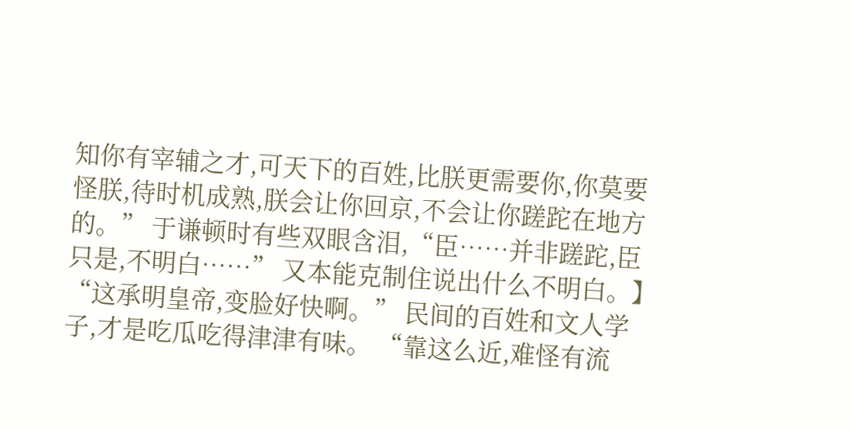知你有宰辅之才,可天下的百姓,比朕更需要你,你莫要怪朕,待时机成熟,朕会让你回京,不会让你蹉跎在地方的。” 于谦顿时有些双眼含泪,“臣……并非蹉跎,臣只是,不明白……” 又本能克制住说出什么不明白。】 “这承明皇帝,变脸好快啊。” 民间的百姓和文人学子,才是吃瓜吃得津津有味。 “靠这么近,难怪有流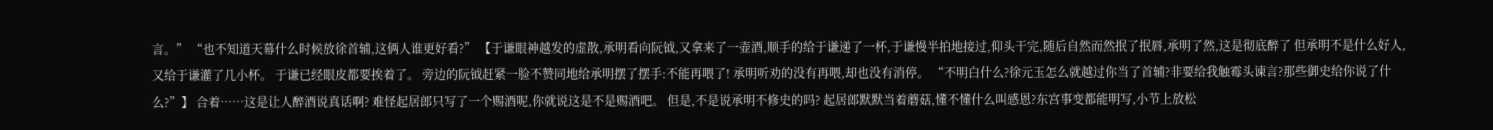言。” “也不知道天幕什么时候放徐首辅,这俩人谁更好看?” 【于谦眼神越发的虚散,承明看向阮钺,又拿来了一壶酒,顺手的给于谦递了一杯,于谦慢半拍地接过,仰头干完,随后自然而然抿了抿唇,承明了然,这是彻底醉了 但承明不是什么好人,又给于谦灌了几小杯。 于谦已经眼皮都要挨着了。 旁边的阮钺赶紧一脸不赞同地给承明摆了摆手:不能再喂了! 承明听劝的没有再喂,却也没有消停。 “不明白什么?徐元玉怎么就越过你当了首辅?非要给我触霉头谏言?那些御史给你说了什么?”】 合着……这是让人醉酒说真话啊? 难怪起居郎只写了一个赐酒呢,你就说这是不是赐酒吧。 但是,不是说承明不修史的吗? 起居郎默默当着蘑菇,懂不懂什么叫感恩?东宫事变都能明写,小节上放松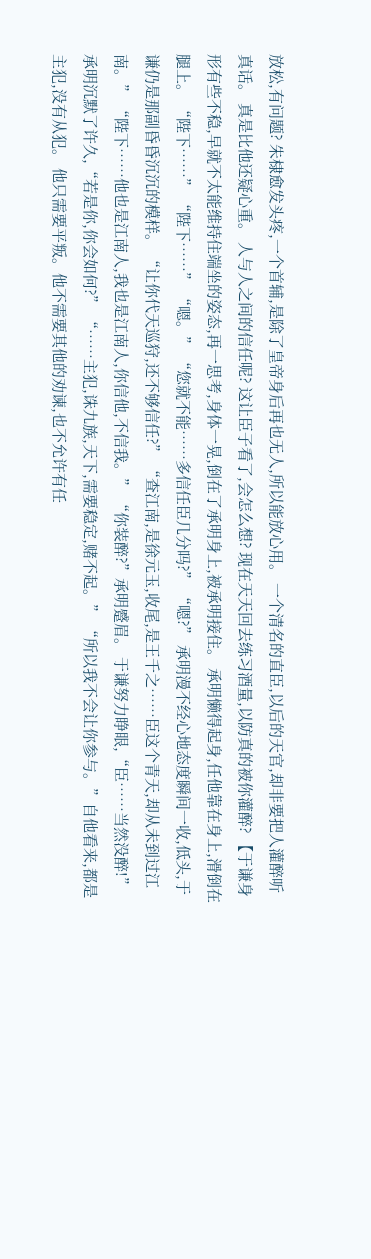放松,有问题? 朱棣愈发头疼,一个首辅,是除了皇帝身后再也无人,所以能放心用。 一个清名的直臣,以后的天官,却非要把人灌醉听真话。 真是比他还疑心重。 人与人之间的信任呢? 这让臣子看了,会怎么想? 现在天天回去练习酒量,以防真的被你灌醉? 【于谦身形有些不稳,早就不太能维持住端坐的姿态,再一思考,身体一晃,倒在了承明身上,被承明接住。 承明懒得起身,任他靠在身上,滑倒在腿上。 “陛下……” “陛下……” “嗯。” “您就不能……多信任臣几分吗?” “嗯?” 承明漫不经心地态度瞬间一收,低头,于谦仍是那副昏昏沉沉的模样。 “让你代天巡狩,还不够信任?” “查江南,是徐元玉,收尾,是王千之……臣这个青天,却从未到过江南。” “陛下……他也是江南人,我也是江南人,你信他,不信我。” “你装醉?”承明蹙眉。 于谦努力睁眼,“臣……当然没醉!” 承明沉默了许久,“若是你,你会如何?” “……主犯,诛九族,天下,需要稳定,赌不起。” “所以我不会让你参与。”自他看来,都是主犯,没有从犯。 他只需要平叛。他不需要其他的劝谏,也不允许有任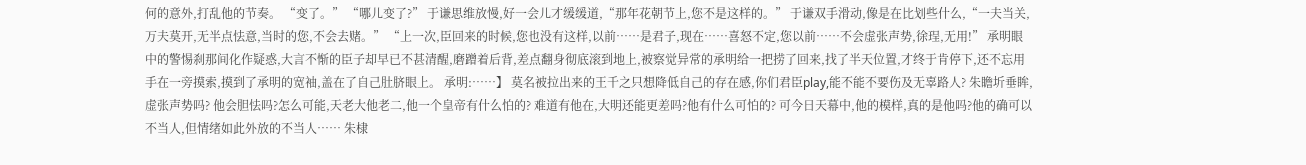何的意外,打乱他的节奏。 “变了。” “哪儿变了?” 于谦思维放慢,好一会儿才缓缓道,“那年花朝节上,您不是这样的。” 于谦双手滑动,像是在比划些什么,“一夫当关,万夫莫开,无半点怯意,当时的您,不会去赌。” “上一次,臣回来的时候,您也没有这样,以前……是君子,现在……喜怒不定,您以前……不会虚张声势,徐珵,无用!” 承明眼中的警惕刹那间化作疑惑,大言不惭的臣子却早已不甚清醒,磨蹭着后背,差点翻身彻底滚到地上,被察觉异常的承明给一把捞了回来,找了半天位置,才终于肯停下,还不忘用手在一旁摸索,摸到了承明的宽袖,盖在了自己肚脐眼上。 承明:……】 莫名被拉出来的王千之只想降低自己的存在感,你们君臣play,能不能不要伤及无辜路人? 朱瞻圻垂眸,虚张声势吗? 他会胆怯吗?怎么可能,天老大他老二,他一个皇帝有什么怕的? 难道有他在,大明还能更差吗?他有什么可怕的? 可今日天幕中,他的模样,真的是他吗?他的确可以不当人,但情绪如此外放的不当人…… 朱棣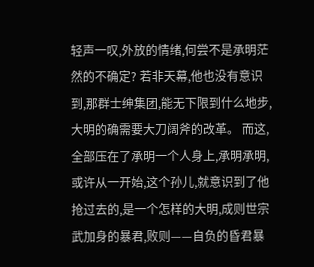轻声一叹,外放的情绪,何尝不是承明茫然的不确定? 若非天幕,他也没有意识到,那群士绅集团,能无下限到什么地步,大明的确需要大刀阔斧的改革。 而这,全部压在了承明一个人身上,承明承明,或许从一开始,这个孙儿,就意识到了他抢过去的,是一个怎样的大明,成则世宗武加身的暴君,败则——自负的昏君暴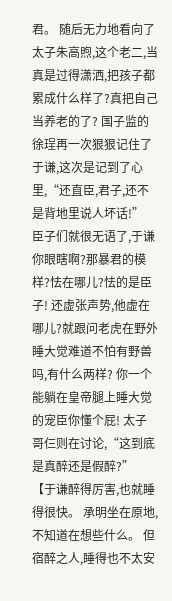君。 随后无力地看向了太子朱高煦,这个老二,当真是过得潇洒,把孩子都累成什么样了?真把自己当养老的了? 国子监的徐珵再一次狠狠记住了于谦,这次是记到了心里,“还直臣,君子,还不是背地里说人坏话!” 臣子们就很无语了,于谦你眼瞎啊?那暴君的模样?怯在哪儿?怯的是臣子! 还虚张声势,他虚在哪儿?就跟问老虎在野外睡大觉难道不怕有野兽吗,有什么两样? 你一个能躺在皇帝腿上睡大觉的宠臣你懂个屁! 太子哥仨则在讨论,“这到底是真醉还是假醉?” 【于谦醉得厉害,也就睡得很快。 承明坐在原地,不知道在想些什么。 但宿醉之人,睡得也不太安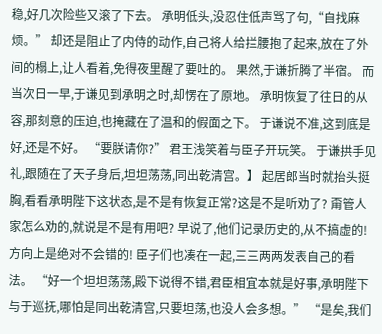稳,好几次险些又滚了下去。 承明低头,没忍住低声骂了句,“自找麻烦。” 却还是阻止了内侍的动作,自己将人给拦腰抱了起来,放在了外间的榻上,让人看着,免得夜里醒了要吐的。 果然,于谦折腾了半宿。 而当次日一早,于谦见到承明之时,却愣在了原地。 承明恢复了往日的从容,那刻意的压迫,也掩藏在了温和的假面之下。 于谦说不准,这到底是好,还是不好。 “要朕请你?” 君王浅笑着与臣子开玩笑。 于谦拱手见礼,跟随在了天子身后,坦坦荡荡,同出乾清宫。】 起居郎当时就抬头挺胸,看看承明陛下这状态,是不是有恢复正常?这是不是听劝了? 甭管人家怎么劝的,就说是不是有用吧? 早说了,他们记录历史的,从不搞虚的!方向上是绝对不会错的! 臣子们也凑在一起,三三两两发表自己的看法。 “好一个坦坦荡荡,殿下说得不错,君臣相宜本就是好事,承明陛下与于巡抚,哪怕是同出乾清宫,只要坦荡,也没人会多想。” “是矣,我们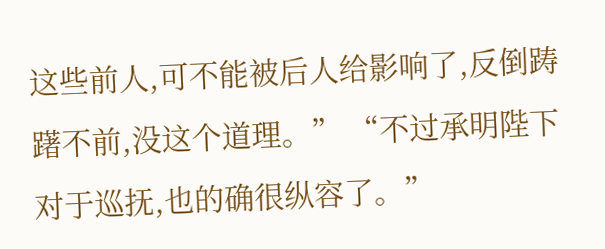这些前人,可不能被后人给影响了,反倒踌躇不前,没这个道理。” “不过承明陛下对于巡抚,也的确很纵容了。”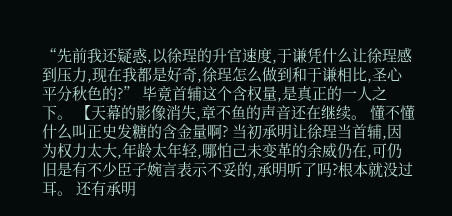“先前我还疑惑,以徐珵的升官速度,于谦凭什么让徐珵感到压力,现在我都是好奇,徐珵怎么做到和于谦相比,圣心平分秋色的?” 毕竟首辅这个含权量,是真正的一人之下。 【天幕的影像消失,章不鱼的声音还在继续。 懂不懂什么叫正史发糖的含金量啊? 当初承明让徐珵当首辅,因为权力太大,年龄太年轻,哪怕己未变革的余威仍在,可仍旧是有不少臣子婉言表示不妥的,承明听了吗?根本就没过耳。 还有承明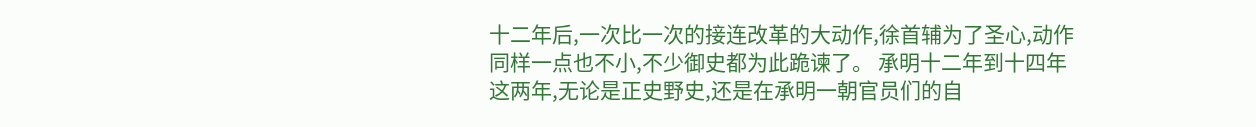十二年后,一次比一次的接连改革的大动作,徐首辅为了圣心,动作同样一点也不小,不少御史都为此跪谏了。 承明十二年到十四年这两年,无论是正史野史,还是在承明一朝官员们的自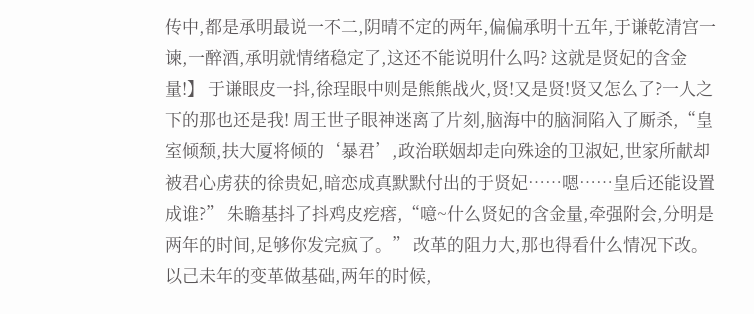传中,都是承明最说一不二,阴晴不定的两年,偏偏承明十五年,于谦乾清宫一谏,一醉酒,承明就情绪稳定了,这还不能说明什么吗? 这就是贤妃的含金量!】 于谦眼皮一抖,徐珵眼中则是熊熊战火,贤!又是贤!贤又怎么了?一人之下的那也还是我! 周王世子眼神迷离了片刻,脑海中的脑洞陷入了厮杀,“皇室倾颓,扶大厦将倾的‘暴君’,政治联姻却走向殊途的卫淑妃,世家所献却被君心虏获的徐贵妃,暗恋成真默默付出的于贤妃……嗯……皇后还能设置成谁?” 朱瞻基抖了抖鸡皮疙瘩,“噫~什么贤妃的含金量,牵强附会,分明是两年的时间,足够你发完疯了。” 改革的阻力大,那也得看什么情况下改。 以己未年的变革做基础,两年的时候,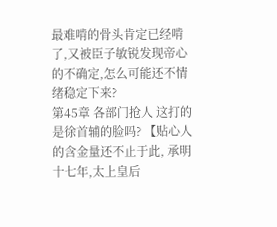最难啃的骨头肯定已经啃了,又被臣子敏锐发现帝心的不确定,怎么可能还不情绪稳定下来?
第45章 各部门抢人 这打的是徐首辅的脸吗? 【贴心人的含金量还不止于此, 承明十七年,太上皇后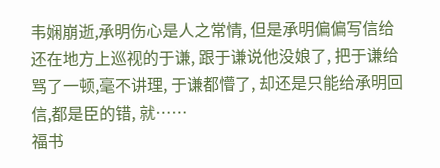韦娴崩逝,承明伤心是人之常情, 但是承明偏偏写信给还在地方上巡视的于谦, 跟于谦说他没娘了, 把于谦给骂了一顿,毫不讲理, 于谦都懵了, 却还是只能给承明回信,都是臣的错, 就……
福书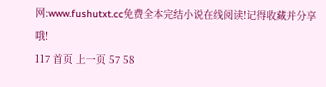网:www.fushutxt.cc免费全本完结小说在线阅读!记得收藏并分享哦!
117 首页 上一页 57 58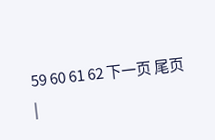59 60 61 62 下一页 尾页
|